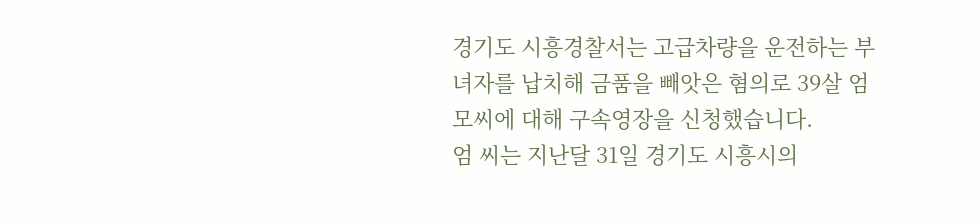경기도 시흥경찰서는 고급차량을 운전하는 부녀자를 납치해 금품을 빼앗은 혐의로 39살 엄 모씨에 대해 구속영장을 신청했습니다.
엄 씨는 지난달 31일 경기도 시흥시의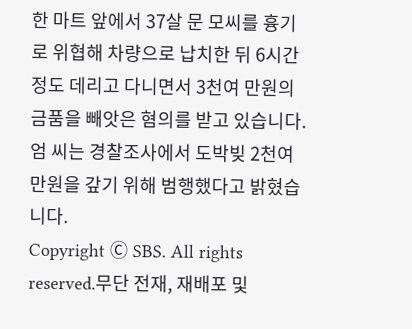한 마트 앞에서 37살 문 모씨를 흉기로 위협해 차량으로 납치한 뒤 6시간 정도 데리고 다니면서 3천여 만원의 금품을 빼앗은 혐의를 받고 있습니다.
엄 씨는 경찰조사에서 도박빚 2천여 만원을 갚기 위해 범행했다고 밝혔습니다.
Copyright Ⓒ SBS. All rights reserved.무단 전재, 재배포 및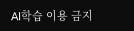AI학습 이용 금지